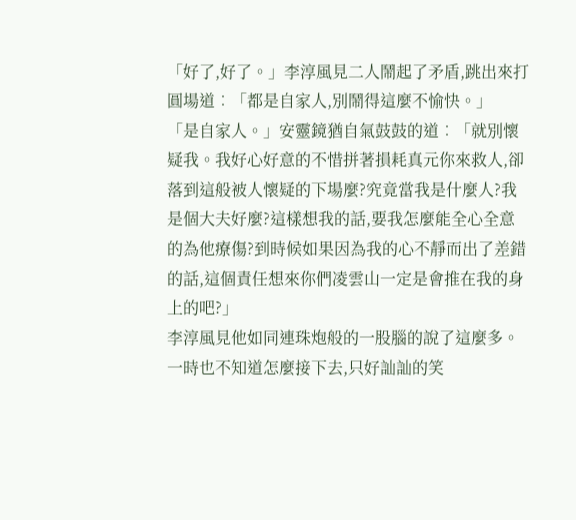「好了,好了。」李淳風見二人鬧起了矛盾,跳出來打圓場道︰「都是自家人,別鬧得這麼不愉快。」
「是自家人。」安靈鏡猶自氣鼓鼓的道︰「就別懷疑我。我好心好意的不惜拼著損耗真元你來救人,卻落到這般被人懷疑的下場麼?究竟當我是什麼人?我是個大夫好麼?這樣想我的話,要我怎麼能全心全意的為他療傷?到時候如果因為我的心不靜而出了差錯的話,這個責任想來你們凌雲山一定是會推在我的身上的吧?」
李淳風見他如同連珠炮般的一股腦的說了這麼多。一時也不知道怎麼接下去,只好訕訕的笑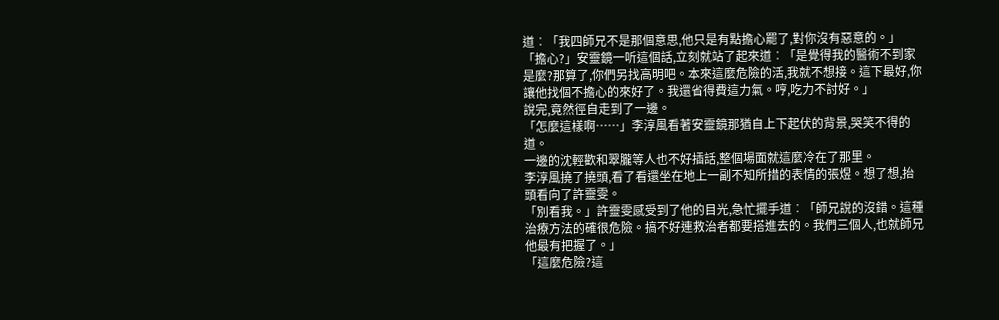道︰「我四師兄不是那個意思,他只是有點擔心罷了,對你沒有惡意的。」
「擔心?」安靈鏡一听這個話,立刻就站了起來道︰「是覺得我的醫術不到家是麼?那算了,你們另找高明吧。本來這麼危險的活,我就不想接。這下最好,你讓他找個不擔心的來好了。我還省得費這力氣。哼,吃力不討好。」
說完,竟然徑自走到了一邊。
「怎麼這樣啊……」李淳風看著安靈鏡那猶自上下起伏的背景,哭笑不得的道。
一邊的沈輕歡和翠朧等人也不好插話,整個場面就這麼冷在了那里。
李淳風撓了撓頭,看了看還坐在地上一副不知所措的表情的張煜。想了想,抬頭看向了許靈雯。
「別看我。」許靈雯感受到了他的目光,急忙擺手道︰「師兄說的沒錯。這種治療方法的確很危險。搞不好連救治者都要搭進去的。我們三個人,也就師兄他最有把握了。」
「這麼危險?這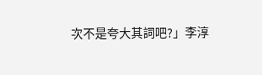次不是夸大其詞吧?」李淳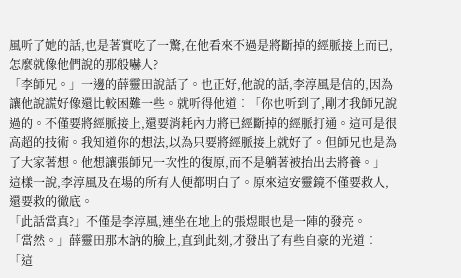風听了她的話,也是著實吃了一驚,在他看來不過是將斷掉的經脈接上而已,怎麼就像他們說的那般嚇人?
「李師兄。」一邊的薛靈田說話了。也正好,他說的話,李淳風是信的,因為讓他說謊好像還比較困難一些。就听得他道︰「你也听到了,剛才我師兄說過的。不僅要將經脈接上,還要消耗內力將已經斷掉的經脈打通。這可是很高超的技術。我知道你的想法,以為只要將經脈接上就好了。但師兄也是為了大家著想。他想讓張師兄一次性的復原,而不是躺著被抬出去將養。」
這樣一說,李淳風及在場的所有人便都明白了。原來這安靈鏡不僅要救人,還要救的徹底。
「此話當真?」不僅是李淳風,連坐在地上的張煜眼也是一陣的發亮。
「當然。」薛靈田那木訥的臉上,直到此刻,才發出了有些自豪的光道︰「這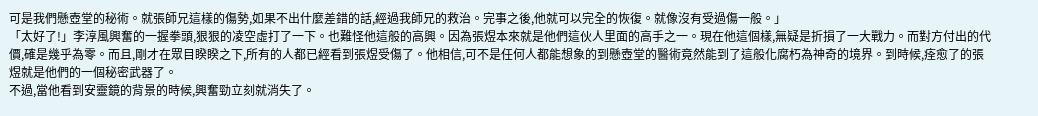可是我們懸壺堂的秘術。就張師兄這樣的傷勢,如果不出什麼差錯的話,經過我師兄的救治。完事之後,他就可以完全的恢復。就像沒有受過傷一般。」
「太好了!」李淳風興奮的一握拳頭,狠狠的凌空虛打了一下。也難怪他這般的高興。因為張煜本來就是他們這伙人里面的高手之一。現在他這個樣,無疑是折損了一大戰力。而對方付出的代價,確是幾乎為零。而且,剛才在眾目睽睽之下,所有的人都已經看到張煜受傷了。他相信,可不是任何人都能想象的到懸壺堂的醫術竟然能到了這般化腐朽為神奇的境界。到時候,痊愈了的張煜就是他們的一個秘密武器了。
不過,當他看到安靈鏡的背景的時候,興奮勁立刻就消失了。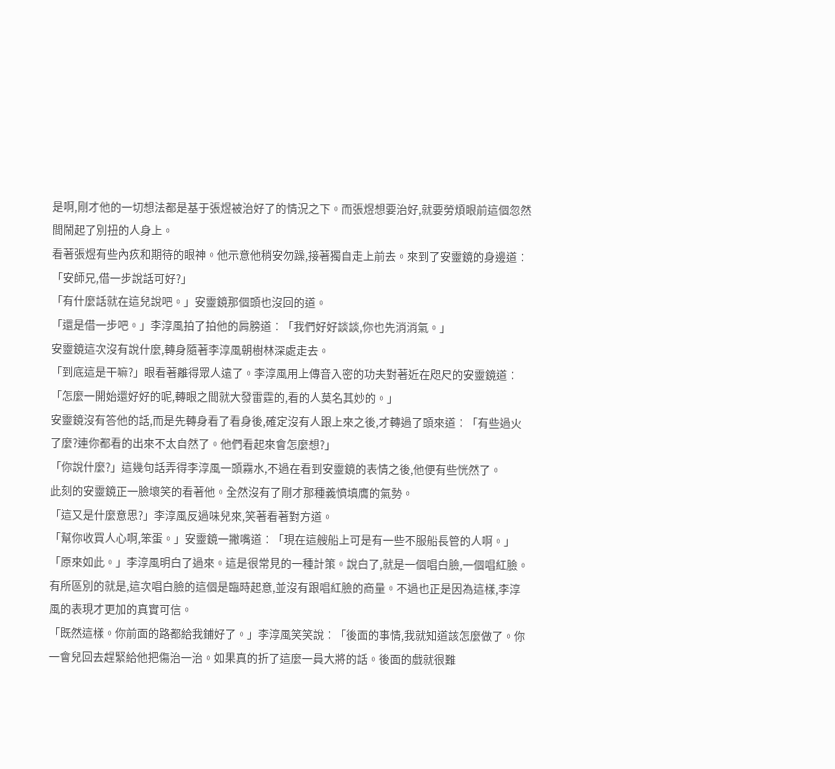是啊,剛才他的一切想法都是基于張煜被治好了的情況之下。而張煜想要治好,就要勞煩眼前這個忽然間鬧起了別扭的人身上。
看著張煜有些內疚和期待的眼神。他示意他稍安勿躁,接著獨自走上前去。來到了安靈鏡的身邊道︰「安師兄,借一步說話可好?」
「有什麼話就在這兒說吧。」安靈鏡那個頭也沒回的道。
「還是借一步吧。」李淳風拍了拍他的肩膀道︰「我們好好談談,你也先消消氣。」
安靈鏡這次沒有說什麼,轉身隨著李淳風朝樹林深處走去。
「到底這是干嘛?」眼看著離得眾人遠了。李淳風用上傳音入密的功夫對著近在咫尺的安靈鏡道︰「怎麼一開始還好好的呢,轉眼之間就大發雷霆的,看的人莫名其妙的。」
安靈鏡沒有答他的話,而是先轉身看了看身後,確定沒有人跟上來之後,才轉過了頭來道︰「有些過火了麼?連你都看的出來不太自然了。他們看起來會怎麼想?」
「你說什麼?」這幾句話弄得李淳風一頭霧水,不過在看到安靈鏡的表情之後,他便有些恍然了。
此刻的安靈鏡正一臉壞笑的看著他。全然沒有了剛才那種義憤填膺的氣勢。
「這又是什麼意思?」李淳風反過味兒來,笑著看著對方道。
「幫你收買人心啊,笨蛋。」安靈鏡一撇嘴道︰「現在這艘船上可是有一些不服船長管的人啊。」
「原來如此。」李淳風明白了過來。這是很常見的一種計策。說白了,就是一個唱白臉,一個唱紅臉。有所區別的就是,這次唱白臉的這個是臨時起意,並沒有跟唱紅臉的商量。不過也正是因為這樣,李淳風的表現才更加的真實可信。
「既然這樣。你前面的路都給我鋪好了。」李淳風笑笑說︰「後面的事情,我就知道該怎麼做了。你一會兒回去趕緊給他把傷治一治。如果真的折了這麼一員大將的話。後面的戲就很難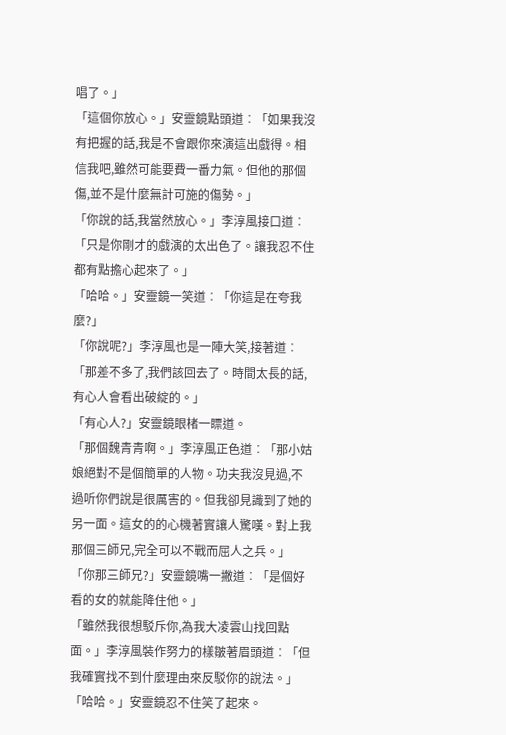唱了。」
「這個你放心。」安靈鏡點頭道︰「如果我沒有把握的話,我是不會跟你來演這出戲得。相信我吧,雖然可能要費一番力氣。但他的那個傷,並不是什麼無計可施的傷勢。」
「你說的話,我當然放心。」李淳風接口道︰「只是你剛才的戲演的太出色了。讓我忍不住都有點擔心起來了。」
「哈哈。」安靈鏡一笑道︰「你這是在夸我麼?」
「你說呢?」李淳風也是一陣大笑,接著道︰「那差不多了,我們該回去了。時間太長的話,有心人會看出破綻的。」
「有心人?」安靈鏡眼楮一瞟道。
「那個魏青青啊。」李淳風正色道︰「那小姑娘絕對不是個簡單的人物。功夫我沒見過,不過听你們說是很厲害的。但我卻見識到了她的另一面。這女的的心機著實讓人驚嘆。對上我那個三師兄,完全可以不戰而屈人之兵。」
「你那三師兄?」安靈鏡嘴一撇道︰「是個好看的女的就能降住他。」
「雖然我很想駁斥你,為我大凌雲山找回點面。」李淳風裝作努力的樣皺著眉頭道︰「但我確實找不到什麼理由來反駁你的說法。」
「哈哈。」安靈鏡忍不住笑了起來。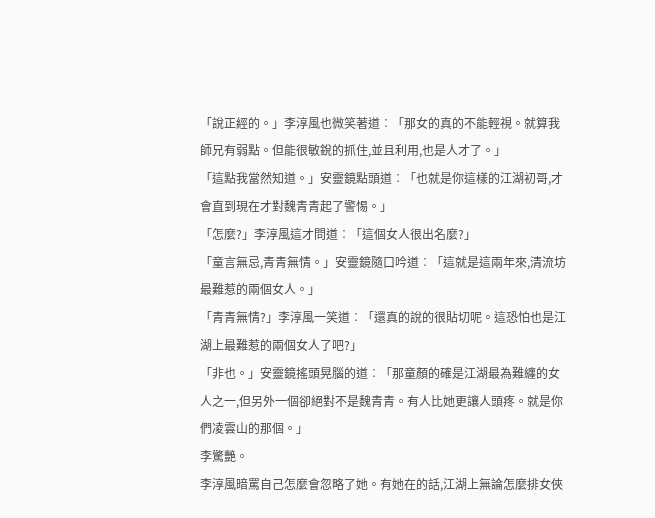「說正經的。」李淳風也微笑著道︰「那女的真的不能輕視。就算我師兄有弱點。但能很敏銳的抓住,並且利用,也是人才了。」
「這點我當然知道。」安靈鏡點頭道︰「也就是你這樣的江湖初哥,才會直到現在才對魏青青起了警惕。」
「怎麼?」李淳風這才問道︰「這個女人很出名麼?」
「童言無忌,青青無情。」安靈鏡隨口吟道︰「這就是這兩年來,清流坊最難惹的兩個女人。」
「青青無情?」李淳風一笑道︰「還真的說的很貼切呢。這恐怕也是江湖上最難惹的兩個女人了吧?」
「非也。」安靈鏡搖頭晃腦的道︰「那童顏的確是江湖最為難纏的女人之一,但另外一個卻絕對不是魏青青。有人比她更讓人頭疼。就是你們凌雲山的那個。」
李驚艷。
李淳風暗罵自己怎麼會忽略了她。有她在的話,江湖上無論怎麼排女俠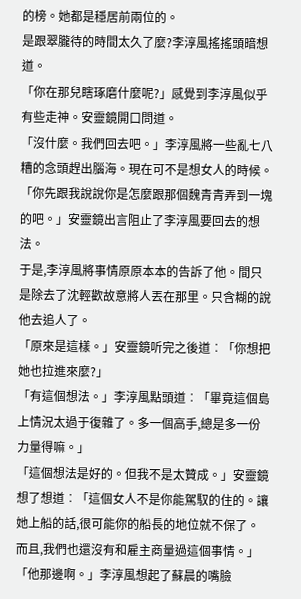的榜。她都是穩居前兩位的。
是跟翠朧待的時間太久了麼?李淳風搖搖頭暗想道。
「你在那兒瞎琢磨什麼呢?」感覺到李淳風似乎有些走神。安靈鏡開口問道。
「沒什麼。我們回去吧。」李淳風將一些亂七八糟的念頭趕出腦海。現在可不是想女人的時候。
「你先跟我說說你是怎麼跟那個魏青青弄到一塊的吧。」安靈鏡出言阻止了李淳風要回去的想法。
于是,李淳風將事情原原本本的告訴了他。間只是除去了沈輕歡故意將人丟在那里。只含糊的說他去追人了。
「原來是這樣。」安靈鏡听完之後道︰「你想把她也拉進來麼?」
「有這個想法。」李淳風點頭道︰「畢竟這個島上情況太過于復雜了。多一個高手,總是多一份力量得嘛。」
「這個想法是好的。但我不是太贊成。」安靈鏡想了想道︰「這個女人不是你能駕馭的住的。讓她上船的話,很可能你的船長的地位就不保了。而且,我們也還沒有和雇主商量過這個事情。」
「他那邊啊。」李淳風想起了蘇晨的嘴臉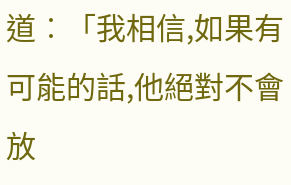道︰「我相信,如果有可能的話,他絕對不會放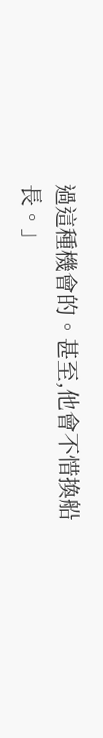過這種機會的。甚至,他會不惜換船長。」